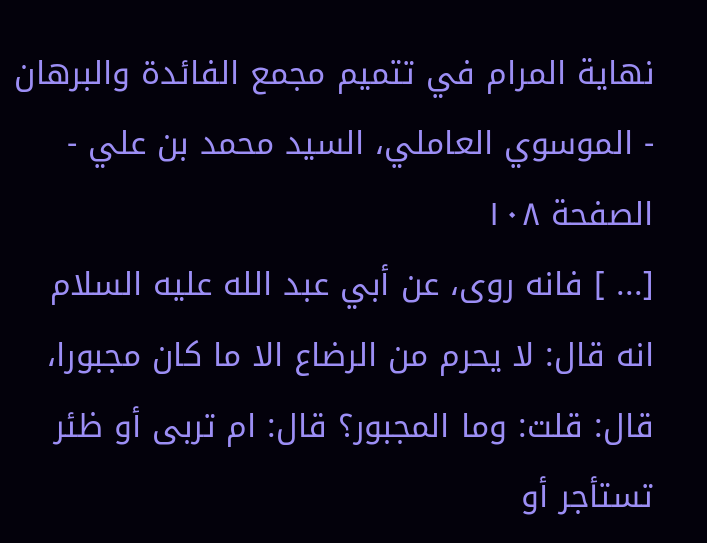نهاية المرام في تتميم مجمع الفائدة والبرهان - الموسوي العاملي، السيد محمد بن علي - الصفحة ١٠٨
[... ] فانه روى، عن أبي عبد الله عليه السلام انه قال: لا يحرم من الرضاع الا ما كان مجبورا، قال: قلت: وما المجبور؟ قال: ام تربى أو ظئر تستأجر أو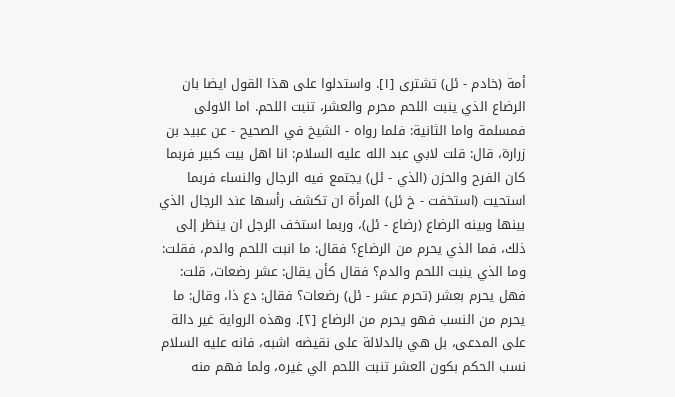أمة (خادم - ئل) تشترى [١]. واستدلوا على هذا القول ايضا بان الرضاع الذي ينبت اللحم محرم والعشر، تنبت اللحم. اما الاولى فمسلمة واما الثانية: فلما رواه - الشيخ في الصحيح - عن عبيد بن زرارة، قال: قلت لابي عبد الله عليه السلام: انا اهل بيت كبير فربما كان الفرح والحزن (الذي - ئل) يجتمع فيه الرجال والنساء فربما استحيت (استخفت - خ ئل) المرأة ان تكشف رأسها عند الرجال الذي بينها وبينه الرضاع (رضاع - ئل)، وربما استخف الرجل ان ينظر إلى ذلك، فما الذي يحرم من الرضاع؟ فقال: ما انبت اللحم والدم، فقلت: وما الذي ينبت اللحم والدم؟ فقال كأن يقال: عشر رضعات، قلت: فهل يحرم بعشر (تحرم عشر - ئل) رضعات؟ فقال: دع ذا، وقال: ما يحرم من النسب فهو يحرم من الرضاع [٢]. وهذه الرواية غير دالة على المدعى، بل هي بالدلالة على نقيضه اشبه، فانه عليه السلام نسب الحكم بكون العشر تنبت اللحم الي غيره، ولما فهم منه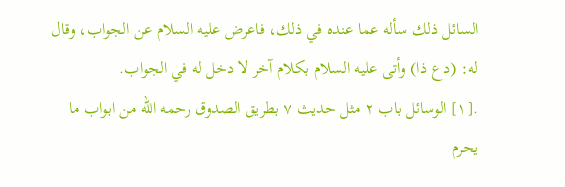السائل ذلك سأله عما عنده في ذلك، فاعرض عليه السلام عن الجواب، وقال له: (دع ذا) وأتى عليه السلام بكلام آخر لا دخل له في الجواب.
.[١] الوسائل باب ٢ مثل حديث ٧ بطريق الصدوق رحمه الله من ابواب ما يحرم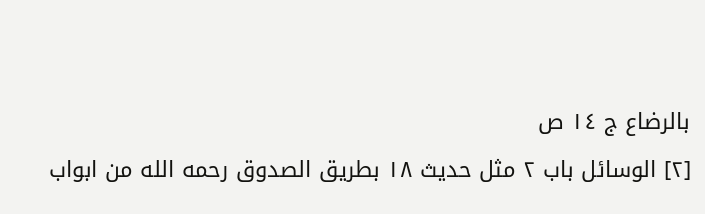بالرضاع ج ١٤ ص
[٢] الوسائل باب ٢ مثل حديث ١٨ بطريق الصدوق رحمه الله من ابواب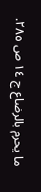ما يحرم بالرضاع ج ١٤ ص ٢٨٥.